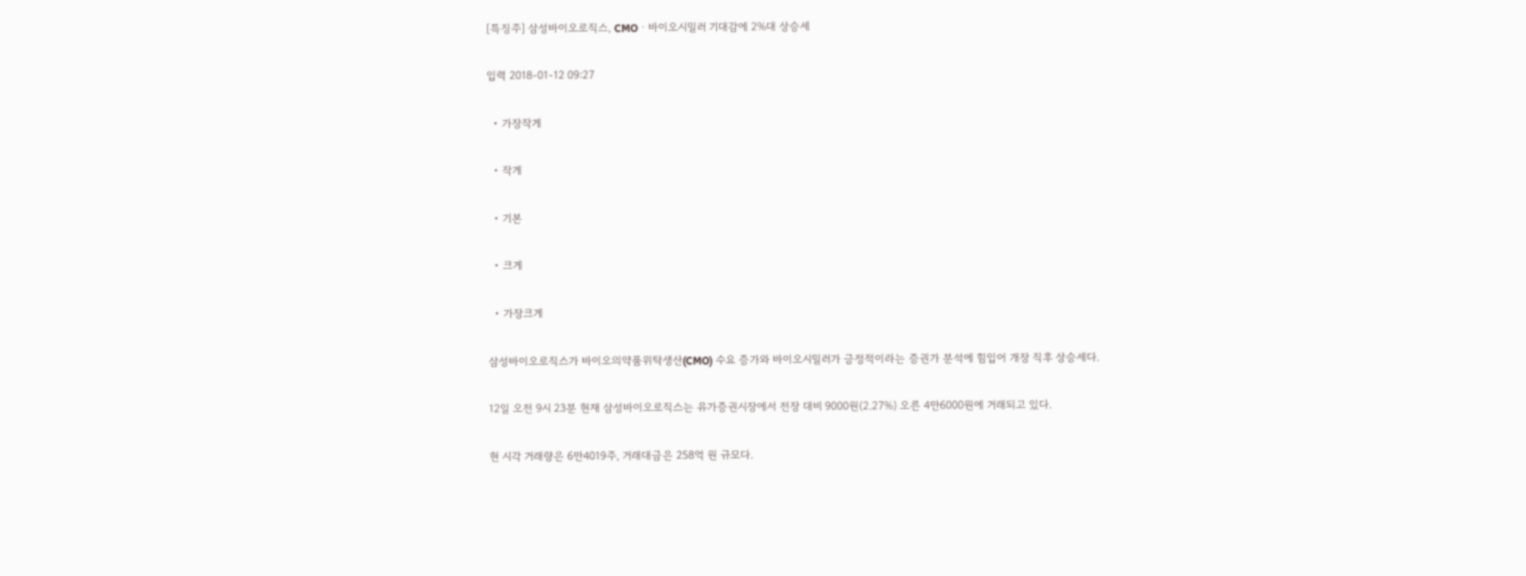[특징주] 삼성바이오로직스, CMOㆍ바이오시밀러 기대감에 2%대 상승세

입력 2018-01-12 09:27

  • 가장작게

  • 작게

  • 기본

  • 크게

  • 가장크게

삼성바이오로직스가 바이오의약품위탁생산(CMO) 수요 증가와 바이오시밀러가 긍정적이라는 증권가 분석에 힘입어 개장 직후 상승세다.

12일 오전 9시 23분 현재 삼성바이오로직스는 유가증권시장에서 전장 대비 9000원(2.27%) 오른 4만6000원에 거래되고 있다.

현 시각 거래량은 6만4019주, 거래대금은 258억 원 규모다.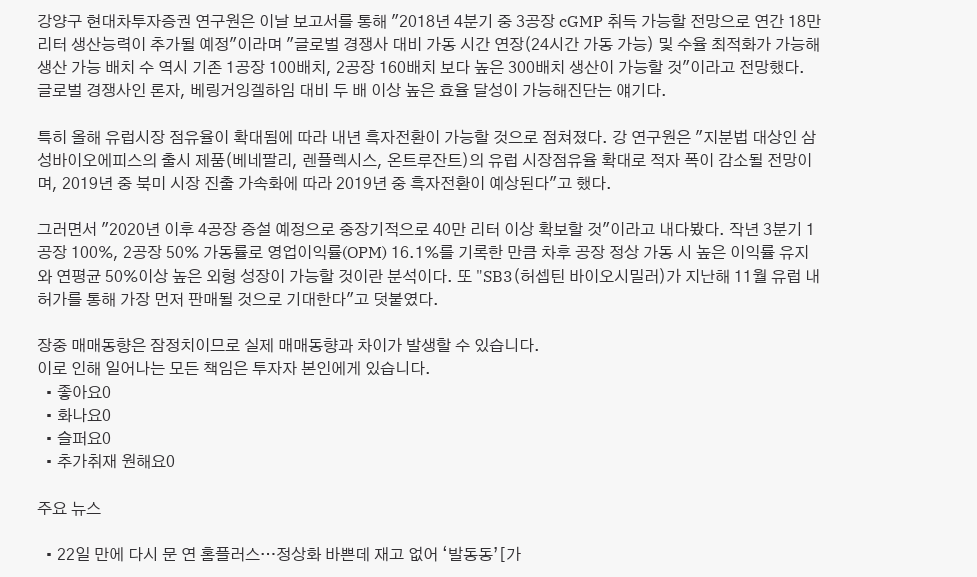강양구 현대차투자증권 연구원은 이날 보고서를 통해 "2018년 4분기 중 3공장 cGMP 취득 가능할 전망으로 연간 18만 리터 생산능력이 추가될 예정"이라며 "글로벌 경쟁사 대비 가동 시간 연장(24시간 가동 가능) 및 수율 최적화가 가능해 생산 가능 배치 수 역시 기존 1공장 100배치, 2공장 160배치 보다 높은 300배치 생산이 가능할 것"이라고 전망했다. 글로벌 경쟁사인 론자, 베링거잉겔하임 대비 두 배 이상 높은 효율 달성이 가능해진단는 얘기다.

특히 올해 유럽시장 점유율이 확대됨에 따라 내년 흑자전환이 가능할 것으로 점쳐졌다. 강 연구원은 "지분법 대상인 삼성바이오에피스의 출시 제품(베네팔리, 렌플렉시스, 온트루잔트)의 유럽 시장점유율 확대로 적자 폭이 감소될 전망이며, 2019년 중 북미 시장 진출 가속화에 따라 2019년 중 흑자전환이 예상된다"고 했다.

그러면서 "2020년 이후 4공장 증설 예정으로 중장기적으로 40만 리터 이상 확보할 것"이라고 내다봤다. 작년 3분기 1공장 100%, 2공장 50% 가동률로 영업이익률(OPM) 16.1%를 기록한 만큼 차후 공장 정상 가동 시 높은 이익률 유지와 연평균 50%이상 높은 외형 성장이 가능할 것이란 분석이다. 또 "SB3(허셉틴 바이오시밀러)가 지난해 11월 유럽 내 허가를 통해 가장 먼저 판매될 것으로 기대한다"고 덧붙였다.

장중 매매동향은 잠정치이므로 실제 매매동향과 차이가 발생할 수 있습니다.
이로 인해 일어나는 모든 책임은 투자자 본인에게 있습니다.
  • 좋아요0
  • 화나요0
  • 슬퍼요0
  • 추가취재 원해요0

주요 뉴스

  • 22일 만에 다시 문 연 홈플러스…정상화 바쁜데 재고 없어 ‘발동동’[가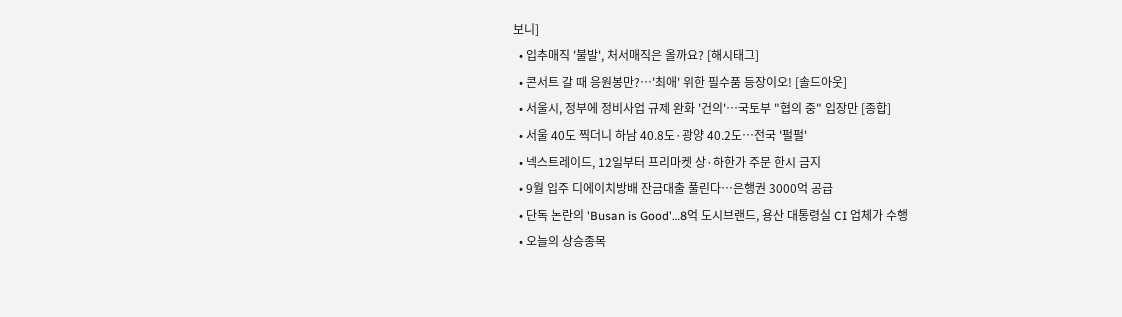보니]
  • 입추매직 '불발', 처서매직은 올까요? [해시태그]
  • 콘서트 갈 때 응원봉만?⋯'최애' 위한 필수품 등장이오! [솔드아웃]
  • 서울시, 정부에 정비사업 규제 완화 '건의'⋯국토부 "협의 중" 입장만 [종합]
  • 서울 40도 찍더니 하남 40.8도·광양 40.2도…전국 '펄펄'
  • 넥스트레이드, 12일부터 프리마켓 상·하한가 주문 한시 금지
  • 9월 입주 디에이치방배 잔금대출 풀린다…은행권 3000억 공급
  • 단독 논란의 'Busan is Good'…8억 도시브랜드, 용산 대통령실 CI 업체가 수행
  • 오늘의 상승종목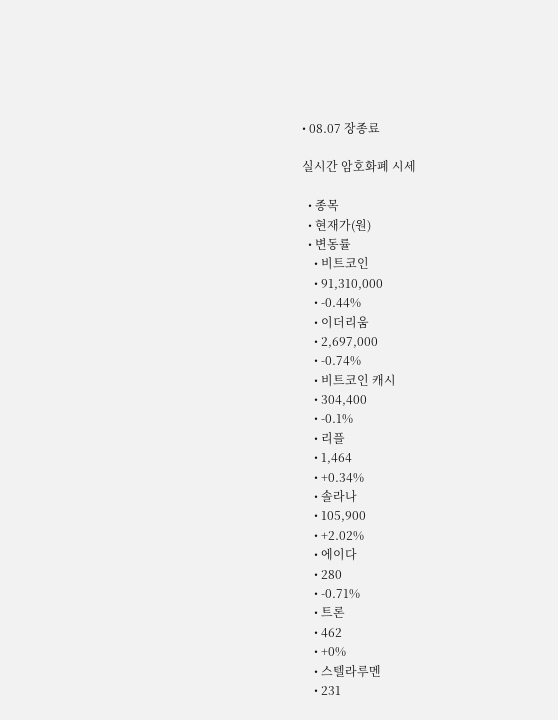• 08.07 장종료

실시간 암호화폐 시세

  • 종목
  • 현재가(원)
  • 변동률
    • 비트코인
    • 91,310,000
    • -0.44%
    • 이더리움
    • 2,697,000
    • -0.74%
    • 비트코인 캐시
    • 304,400
    • -0.1%
    • 리플
    • 1,464
    • +0.34%
    • 솔라나
    • 105,900
    • +2.02%
    • 에이다
    • 280
    • -0.71%
    • 트론
    • 462
    • +0%
    • 스텔라루멘
    • 231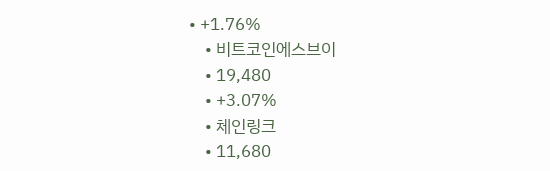• +1.76%
    • 비트코인에스브이
    • 19,480
    • +3.07%
    • 체인링크
    • 11,680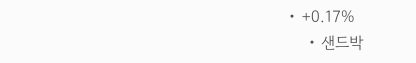• +0.17%
    • 샌드박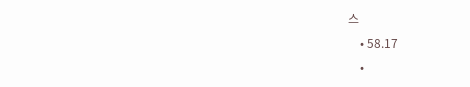스
    • 58.17
    •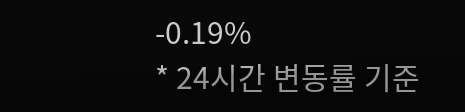-0.19%
* 24시간 변동률 기준